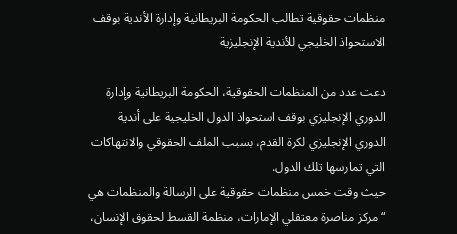منظمات حقوقية تطالب الحكومة البريطانية وإدارة الأندية بوقف الاستحواذ الخليجي للأندية الإنجليزية

دعت عدد من المنظمات الحقوقية، الحكومة البريطانية وإدارة الدوري الإنجليزي بوقف استحواذ الدول الخليجية على أندية الدوري الإنجليزي لكرة القدم، بسبب الملف الحقوقي والانتهاكات التي تمارسها تلك الدول.
حيث وقت خمس منظمات حقوقية على الرسالة والمنظمات هي “مركز مناصرة معتقلي الإمارات، منظمة القسط لحقوق الإنسان،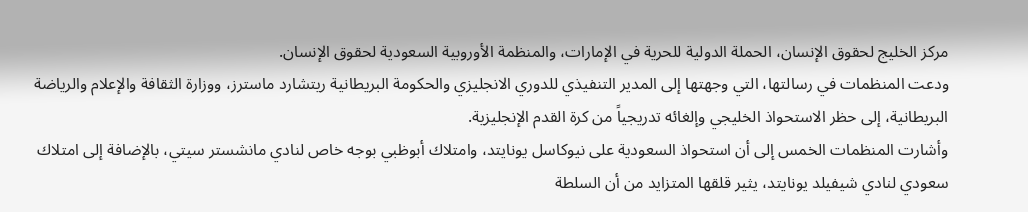مركز الخليج لحقوق الإنسان، الحملة الدولية للحرية في الإمارات، والمنظمة الأوروبية السعودية لحقوق الإنسان.
ودعت المنظمات في رسالتها، التي وجهتها إلى المدير التنفيذي للدوري الانجليزي والحكومة البريطانية ريتشارد ماسترز، ووزارة الثقافة والإعلام والرياضة البريطانية، إلى حظر الاستحواذ الخليجي وإلغائه تدريجياً من كرة القدم الإنجليزية.
وأشارت المنظمات الخمس إلى أن استحواذ السعودية على نيوكاسل يونايتد، وامتلاك أبوظبي بوجه خاص لنادي مانشستر سيتي، بالإضافة إلى امتلاك سعودي لنادي شيفيلد يونايتد، يثير قلقها المتزايد من أن السلطة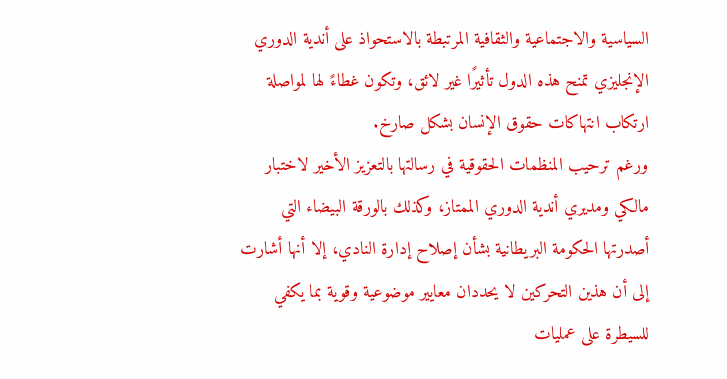السياسية والاجتماعية والثقافية المرتبطة بالاستحواذ على أندية الدوري الإنجليزي تمنح هذه الدول تأثيرًا غير لائق، وتكون غطاءً لها لمواصلة ارتكاب انتهاكات حقوق الإنسان بشكل صارخ.
ورغم ترحيب المنظمات الحقوقية في رسالتها بالتعزيز الأخير لاختبار مالكي ومديري أندية الدوري الممتاز، وكذلك بالورقة البيضاء التي أصدرتها الحكومة البريطانية بشأن إصلاح إدارة النادي، إلا أنها أشارت إلى أن هذين التحركين لا يحددان معايير موضوعية وقوية بما يكفي للسيطرة على عمليات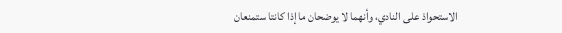الاستحواذ على النادي، وأنهما لا يوضحان ما إذا كانتا ستمنعان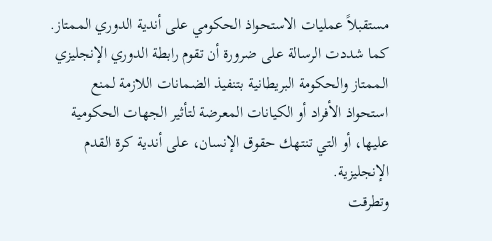مستقبلاً عمليات الاستحواذ الحكومي على أندية الدوري الممتاز.
كما شددت الرسالة على ضرورة أن تقوم رابطة الدوري الإنجليزي الممتاز والحكومة البريطانية بتنفيذ الضمانات اللازمة لمنع استحواذ الأفراد أو الكيانات المعرضة لتأثير الجهات الحكومية عليها، أو التي تنتهك حقوق الإنسان، على أندية كرة القدم الإنجليزية.
وتطرقت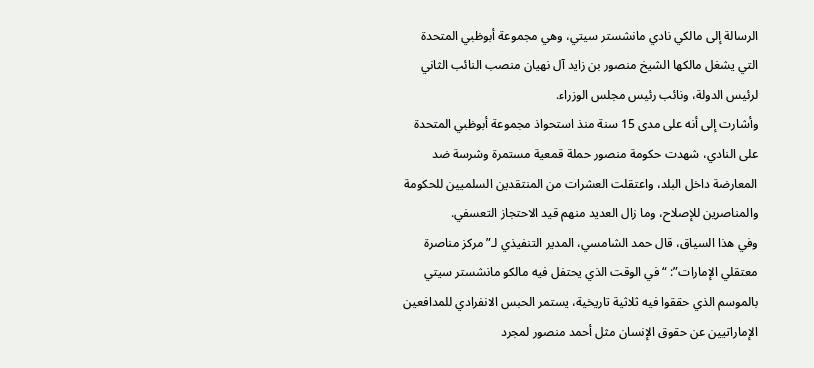الرسالة إلى مالكي نادي مانشستر سيتي، وهي مجموعة أبوظبي المتحدة التي يشغل مالكها الشيخ منصور بن زايد آل نهيان منصب النائب الثاني لرئيس الدولة، ونائب رئيس مجلس الوزراء.
وأشارت إلى أنه على مدى 15 سنة منذ استحواذ مجموعة أبوظبي المتحدة على النادي، شهدت حكومة منصور حملة قمعية مستمرة وشرسة ضد المعارضة داخل البلد، واعتقلت العشرات من المنتقدين السلميين للحكومة والمناصرين للإصلاح، وما زال العديد منهم قيد الاحتجاز التعسفي.
وفي هذا السياق، قال حمد الشامسي، المدير التنفيذي لـ”مركز مناصرة معتقلي الإمارات”: “في الوقت الذي يحتفل فيه مالكو مانشستر سيتي بالموسم الذي حققوا فيه ثلاثية تاريخية، يستمر الحبس الانفرادي للمدافعين الإماراتيين عن حقوق الإنسان مثل أحمد منصور لمجرد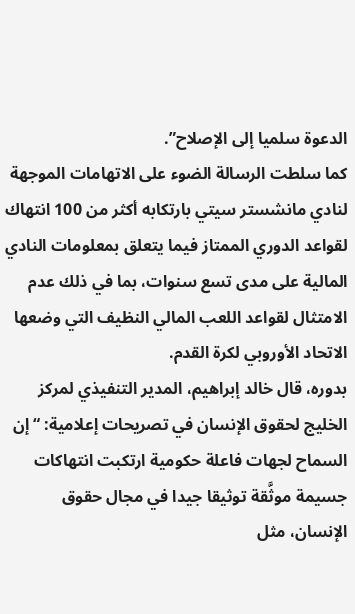الدعوة سلميا إلى الإصلاح”.
كما سلطت الرسالة الضوء على الاتهامات الموجهة لنادي مانشستر سيتي بارتكابه أكثر من 100 انتهاك لقواعد الدوري الممتاز فيما يتعلق بمعلومات النادي المالية على مدى تسع سنوات، بما في ذلك عدم الامتثال لقواعد اللعب المالي النظيف التي وضعها الاتحاد الأوروبي لكرة القدم.
بدوره، قال خالد إبراهيم، المدير التنفيذي لمركز الخليج لحقوق الإنسان في تصريحات إعلامية: “إن السماح لجهات فاعلة حكومية ارتكبت انتهاكات جسيمة موثَّقة توثيقا جيدا في مجال حقوق الإنسان، مثل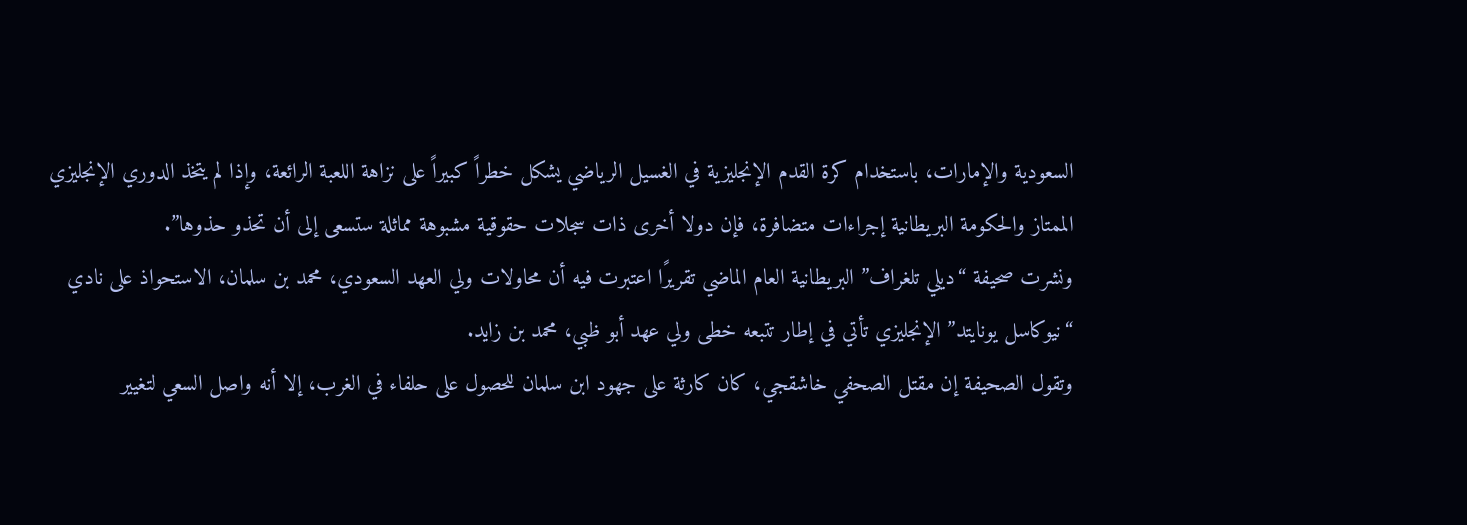السعودية والإمارات، باستخدام كرة القدم الإنجليزية في الغسيل الرياضي يشكل خطراً كبيراً على نزاهة اللعبة الرائعة، وإذا لم يتخذ الدوري الإنجليزي الممتاز والحكومة البريطانية إجراءات متضافرة، فإن دولا أخرى ذات سجلات حقوقية مشبوهة مماثلة ستسعى إلى أن تحذو حذوها”.
ونشرت صحيفة “ديلي تلغراف” البريطانية العام الماضي تقريرًا اعتبرت فيه أن محاولات ولي العهد السعودي، محمد بن سلمان، الاستحواذ على نادي “نيوكاسل يونايتد” الإنجليزي تأتي في إطار تتبعه خطى ولي عهد أبو ظبي، محمد بن زايد.
وتقول الصحيفة إن مقتل الصحفي خاشقجي، كان كارثة على جهود ابن سلمان للحصول على حلفاء في الغرب، إلا أنه واصل السعي لتغيير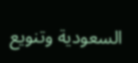السعودية وتنويع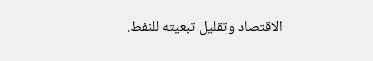الاقتصاد وتقليل تبعيته للنفط.